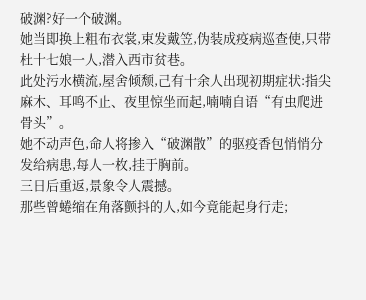破渊?好一个破渊。
她当即换上粗布衣裳,束发戴笠,伪装成疫病巡查使,只带杜十七娘一人,潜入西市贫巷。
此处污水横流,屋舍倾颓,己有十余人出现初期症状:指尖麻木、耳鸣不止、夜里惊坐而起,喃喃自语“有虫爬进骨头”。
她不动声色,命人将掺入“破渊散”的驱疫香包悄悄分发给病患,每人一枚,挂于胸前。
三日后重返,景象令人震撼。
那些曾蜷缩在角落颤抖的人,如今竟能起身行走;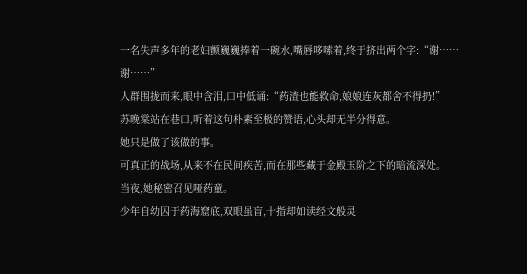一名失声多年的老妇颤巍巍捧着一碗水,嘴唇哆嗦着,终于挤出两个字:“谢……谢……”
人群围拢而来,眼中含泪,口中低诵:“药渣也能救命,娘娘连灰都舍不得扔!”
苏晚棠站在巷口,听着这句朴素至极的赞语,心头却无半分得意。
她只是做了该做的事。
可真正的战场,从来不在民间疾苦,而在那些藏于金殿玉阶之下的暗流深处。
当夜,她秘密召见哑药童。
少年自幼囚于药海窟底,双眼虽盲,十指却如读经文般灵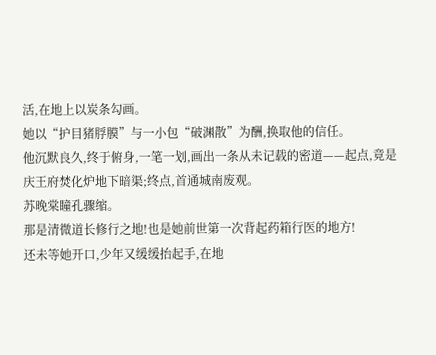活,在地上以炭条勾画。
她以“护目猪脬膜”与一小包“破渊散”为酬,换取他的信任。
他沉默良久,终于俯身,一笔一划,画出一条从未记载的密道——起点,竟是庆王府焚化炉地下暗渠;终点,首通城南废观。
苏晚棠瞳孔骤缩。
那是清微道长修行之地!也是她前世第一次背起药箱行医的地方!
还未等她开口,少年又缓缓抬起手,在地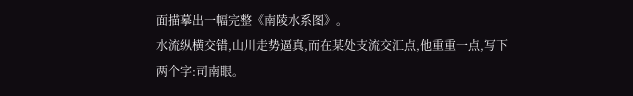面描摹出一幅完整《南陵水系图》。
水流纵横交错,山川走势逼真,而在某处支流交汇点,他重重一点,写下两个字:司南眼。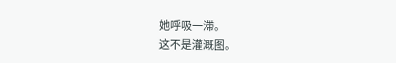她呼吸一滞。
这不是灌溉图。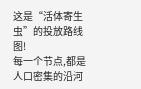这是“活体寄生虫”的投放路线图!
每一个节点,都是人口密集的沿河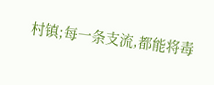村镇;每一条支流,都能将毒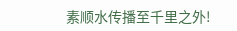素顺水传播至千里之外!